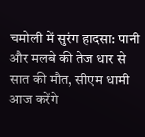चमोली में सुरंग हादसा: पानी और मलबे की तेज धार से सात की मौत, सीएम धामी आज करेंगे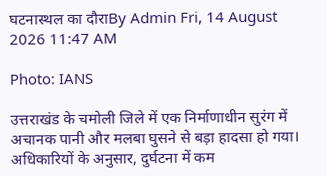घटनास्थल का दौराBy Admin Fri, 14 August 2026 11:47 AM

Photo: IANS

उत्तराखंड के चमोली जिले में एक निर्माणाधीन सुरंग में अचानक पानी और मलबा घुसने से बड़ा हादसा हो गया। अधिकारियों के अनुसार, दुर्घटना में कम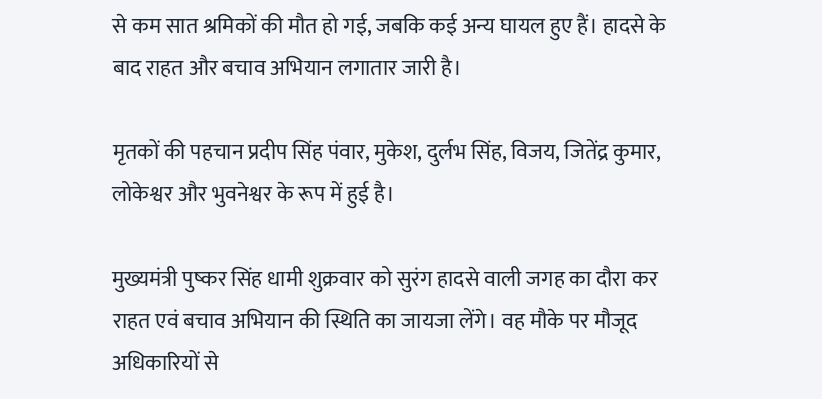से कम सात श्रमिकों की मौत हो गई, जबकि कई अन्य घायल हुए हैं। हादसे के बाद राहत और बचाव अभियान लगातार जारी है।

मृतकों की पहचान प्रदीप सिंह पंवार, मुकेश, दुर्लभ सिंह, विजय, जितेंद्र कुमार, लोकेश्वर और भुवनेश्वर के रूप में हुई है।

मुख्यमंत्री पुष्कर सिंह धामी शुक्रवार को सुरंग हादसे वाली जगह का दौरा कर राहत एवं बचाव अभियान की स्थिति का जायजा लेंगे। वह मौके पर मौजूद अधिकारियों से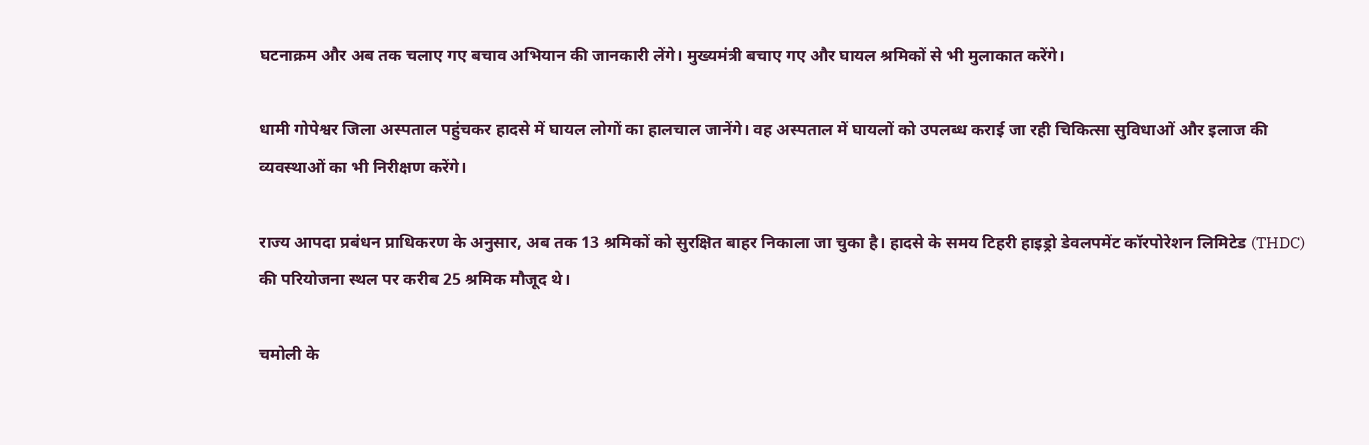घटनाक्रम और अब तक चलाए गए बचाव अभियान की जानकारी लेंगे। मुख्यमंत्री बचाए गए और घायल श्रमिकों से भी मुलाकात करेंगे।

धामी गोपेश्वर जिला अस्पताल पहुंचकर हादसे में घायल लोगों का हालचाल जानेंगे। वह अस्पताल में घायलों को उपलब्ध कराई जा रही चिकित्सा सुविधाओं और इलाज की व्यवस्थाओं का भी निरीक्षण करेंगे।

राज्य आपदा प्रबंधन प्राधिकरण के अनुसार, अब तक 13 श्रमिकों को सुरक्षित बाहर निकाला जा चुका है। हादसे के समय टिहरी हाइड्रो डेवलपमेंट कॉरपोरेशन लिमिटेड (THDC) की परियोजना स्थल पर करीब 25 श्रमिक मौजूद थे।

चमोली के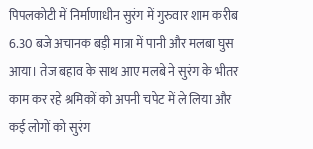पिपलकोटी में निर्माणाधीन सुरंग में गुरुवार शाम करीब 6.30 बजे अचानक बड़ी मात्रा में पानी और मलबा घुस आया। तेज बहाव के साथ आए मलबे ने सुरंग के भीतर काम कर रहे श्रमिकों को अपनी चपेट में ले लिया और कई लोगों को सुरंग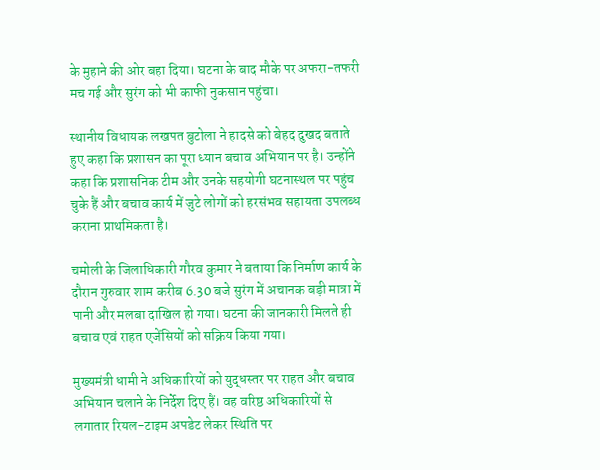के मुहाने की ओर बहा दिया। घटना के बाद मौके पर अफरा-तफरी मच गई और सुरंग को भी काफी नुकसान पहुंचा।

स्थानीय विधायक लखपत बुटोला ने हादसे को बेहद दुखद बताते हुए कहा कि प्रशासन का पूरा ध्यान बचाव अभियान पर है। उन्होंने कहा कि प्रशासनिक टीम और उनके सहयोगी घटनास्थल पर पहुंच चुके हैं और बचाव कार्य में जुटे लोगों को हरसंभव सहायता उपलब्ध कराना प्राथमिकता है।

चमोली के जिलाधिकारी गौरव कुमार ने बताया कि निर्माण कार्य के दौरान गुरुवार शाम करीब 6.30 बजे सुरंग में अचानक बड़ी मात्रा में पानी और मलबा दाखिल हो गया। घटना की जानकारी मिलते ही बचाव एवं राहत एजेंसियों को सक्रिय किया गया।

मुख्यमंत्री धामी ने अधिकारियों को युद्धस्तर पर राहत और बचाव अभियान चलाने के निर्देश दिए हैं। वह वरिष्ठ अधिकारियों से लगातार रियल-टाइम अपडेट लेकर स्थिति पर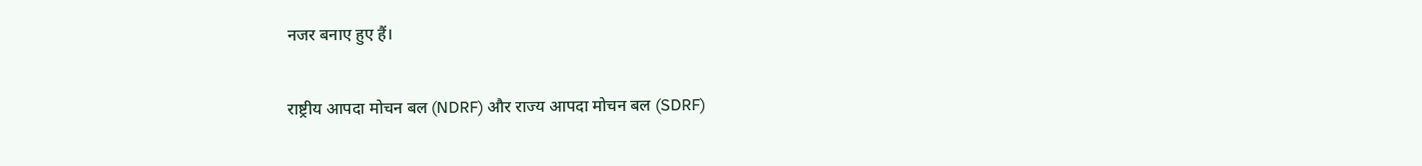नजर बनाए हुए हैं।

राष्ट्रीय आपदा मोचन बल (NDRF) और राज्य आपदा मोचन बल (SDRF)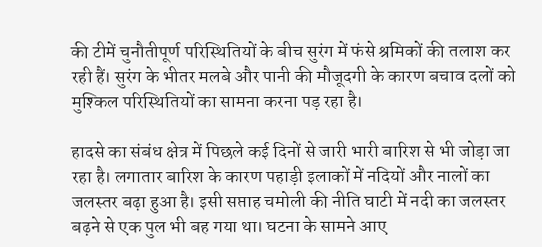की टीमें चुनौतीपूर्ण परिस्थितियों के बीच सुरंग में फंसे श्रमिकों की तलाश कर रही हैं। सुरंग के भीतर मलबे और पानी की मौजूदगी के कारण बचाव दलों को मुश्किल परिस्थितियों का सामना करना पड़ रहा है।

हादसे का संबंध क्षेत्र में पिछले कई दिनों से जारी भारी बारिश से भी जोड़ा जा रहा है। लगातार बारिश के कारण पहाड़ी इलाकों में नदियों और नालों का जलस्तर बढ़ा हुआ है। इसी सप्ताह चमोली की नीति घाटी में नदी का जलस्तर बढ़ने से एक पुल भी बह गया था। घटना के सामने आए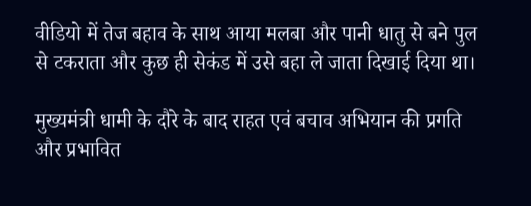वीडियो में तेज बहाव के साथ आया मलबा और पानी धातु से बने पुल से टकराता और कुछ ही सेकंड में उसे बहा ले जाता दिखाई दिया था।

मुख्यमंत्री धामी के दौरे के बाद राहत एवं बचाव अभियान की प्रगति और प्रभावित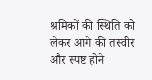श्रमिकों की स्थिति को लेकर आगे की तस्वीर और स्पष्ट होने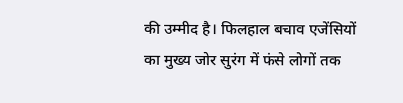की उम्मीद है। फिलहाल बचाव एजेंसियों का मुख्य जोर सुरंग में फंसे लोगों तक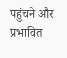पहुंचने और प्रभावित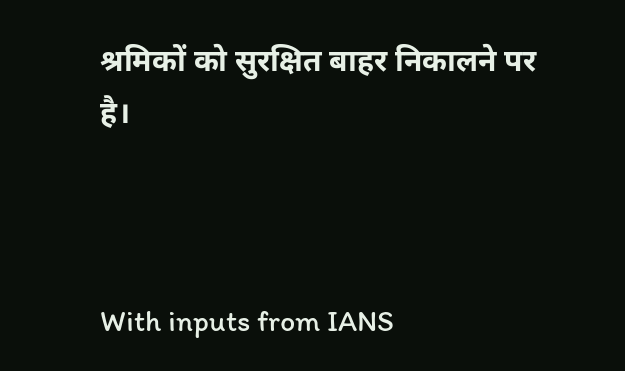श्रमिकों को सुरक्षित बाहर निकालने पर है।



With inputs from IANS